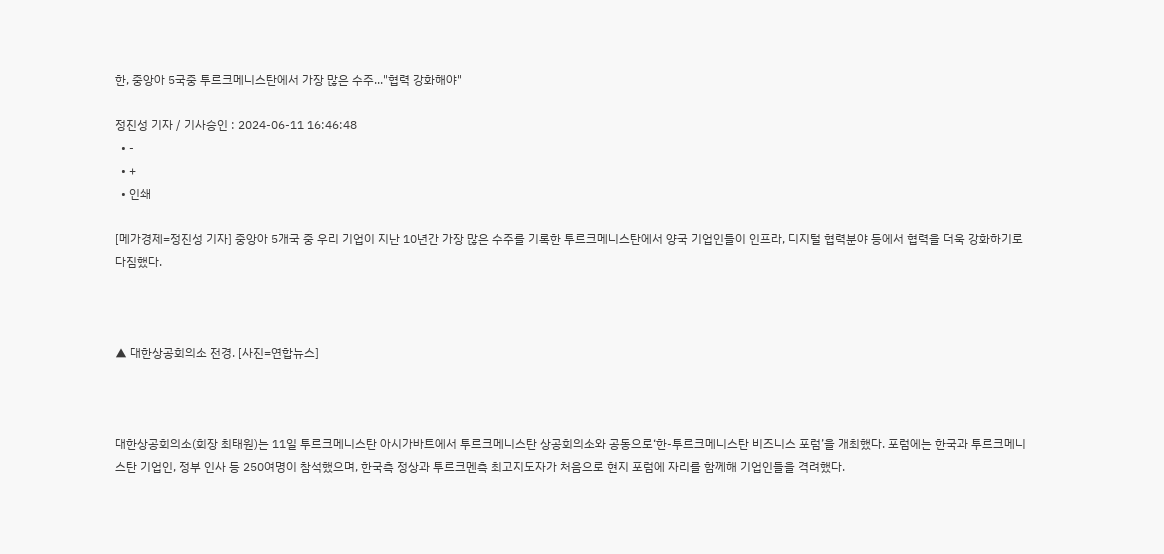한, 중앙아 5국중 투르크메니스탄에서 가장 많은 수주..."협력 강화해야"

정진성 기자 / 기사승인 : 2024-06-11 16:46:48
  • -
  • +
  • 인쇄

[메가경제=정진성 기자] 중앙아 5개국 중 우리 기업이 지난 10년간 가장 많은 수주를 기록한 투르크메니스탄에서 양국 기업인들이 인프라, 디지털 협력분야 등에서 협력을 더욱 강화하기로 다짐했다.



▲ 대한상공회의소 전경. [사진=연합뉴스]



대한상공회의소(회장 최태원)는 11일 투르크메니스탄 아시가바트에서 투르크메니스탄 상공회의소와 공동으로‘한-투르크메니스탄 비즈니스 포럼’을 개최했다. 포럼에는 한국과 투르크메니스탄 기업인, 정부 인사 등 250여명이 참석했으며, 한국측 정상과 투르크멘측 최고지도자가 처음으로 현지 포럼에 자리를 함께해 기업인들을 격려했다.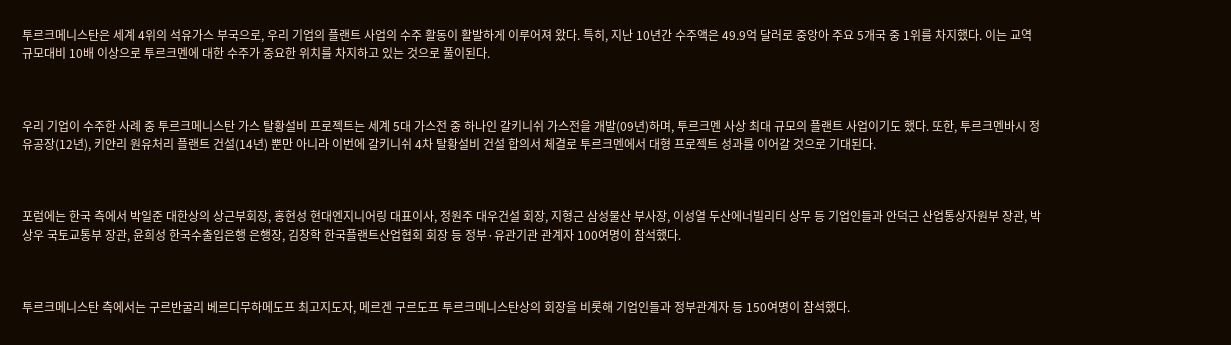투르크메니스탄은 세계 4위의 석유가스 부국으로, 우리 기업의 플랜트 사업의 수주 활동이 활발하게 이루어져 왔다. 특히, 지난 10년간 수주액은 49.9억 달러로 중앙아 주요 5개국 중 1위를 차지했다. 이는 교역 규모대비 10배 이상으로 투르크멘에 대한 수주가 중요한 위치를 차지하고 있는 것으로 풀이된다.



우리 기업이 수주한 사례 중 투르크메니스탄 가스 탈황설비 프로젝트는 세계 5대 가스전 중 하나인 갈키니쉬 가스전을 개발(09년)하며, 투르크멘 사상 최대 규모의 플랜트 사업이기도 했다. 또한, 투르크멘바시 정유공장(12년), 키얀리 원유처리 플랜트 건설(14년) 뿐만 아니라 이번에 갈키니쉬 4차 탈황설비 건설 합의서 체결로 투르크멘에서 대형 프로젝트 성과를 이어갈 것으로 기대된다.



포럼에는 한국 측에서 박일준 대한상의 상근부회장, 홍현성 현대엔지니어링 대표이사, 정원주 대우건설 회장, 지형근 삼성물산 부사장, 이성열 두산에너빌리티 상무 등 기업인들과 안덕근 산업통상자원부 장관, 박상우 국토교통부 장관, 윤희성 한국수출입은행 은행장, 김창학 한국플랜트산업협회 회장 등 정부·유관기관 관계자 100여명이 참석했다.



투르크메니스탄 측에서는 구르반굴리 베르디무하메도프 최고지도자, 메르겐 구르도프 투르크메니스탄상의 회장을 비롯해 기업인들과 정부관계자 등 150여명이 참석했다.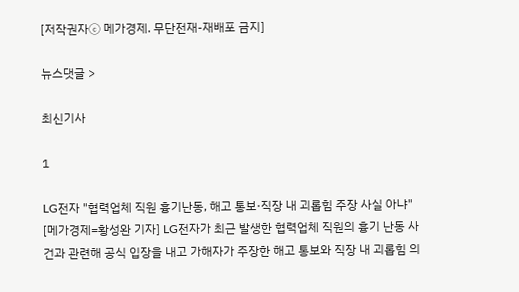[저작권자ⓒ 메가경제. 무단전재-재배포 금지]

뉴스댓글 >

최신기사

1

LG전자 "협력업체 직원 흉기난동, 해고 통보·직장 내 괴롭힘 주장 사실 아냐"
[메가경제=황성완 기자] LG전자가 최근 발생한 협력업체 직원의 흉기 난동 사건과 관련해 공식 입장을 내고 가해자가 주장한 해고 통보와 직장 내 괴롭힘 의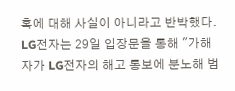혹에 대해 사실이 아니라고 반박했다. LG전자는 29일 입장문을 통해 "가해자가 LG전자의 해고 통보에 분노해 범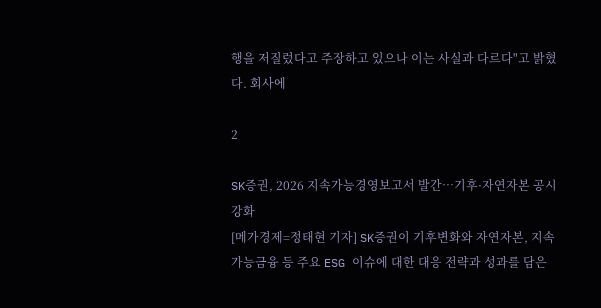행을 저질렀다고 주장하고 있으나 이는 사실과 다르다"고 밝혔다. 회사에

2

SK증권, 2026 지속가능경영보고서 발간…기후·자연자본 공시 강화
[메가경제=정태현 기자] SK증권이 기후변화와 자연자본, 지속가능금융 등 주요 ESG 이슈에 대한 대응 전략과 성과를 담은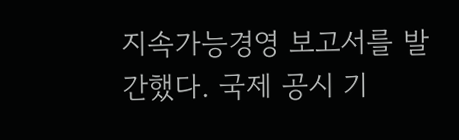지속가능경영 보고서를 발간했다. 국제 공시 기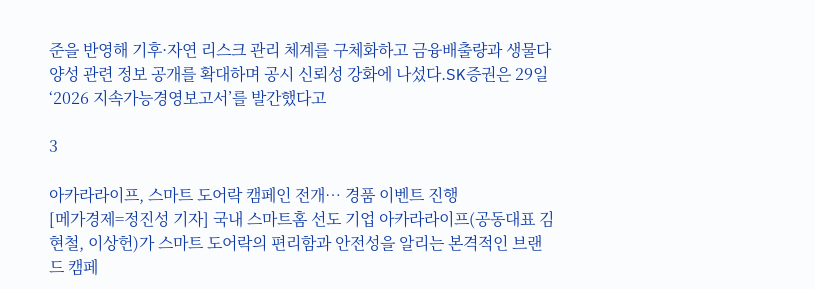준을 반영해 기후·자연 리스크 관리 체계를 구체화하고 금융배출량과 생물다양성 관련 정보 공개를 확대하며 공시 신뢰성 강화에 나섰다.SK증권은 29일 ‘2026 지속가능경영보고서’를 발간했다고

3

아카라라이프, 스마트 도어락 캠페인 전개… 경품 이벤트 진행
[메가경제=정진성 기자] 국내 스마트홈 선도 기업 아카라라이프(공동대표 김현철, 이상헌)가 스마트 도어락의 편리함과 안전성을 알리는 본격적인 브랜드 캠페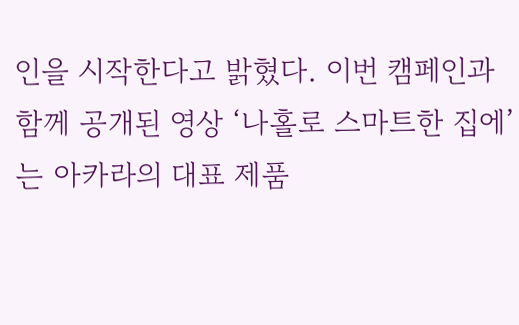인을 시작한다고 밝혔다. 이번 캠페인과 함께 공개된 영상 ‘나홀로 스마트한 집에’는 아카라의 대표 제품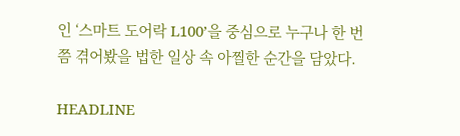인 ‘스마트 도어락 L100’을 중심으로 누구나 한 번쯤 겪어봤을 법한 일상 속 아찔한 순간을 담았다.

HEADLINE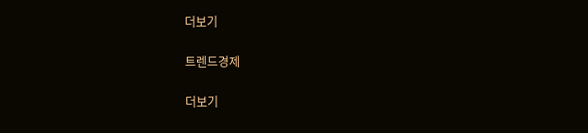더보기

트렌드경제

더보기